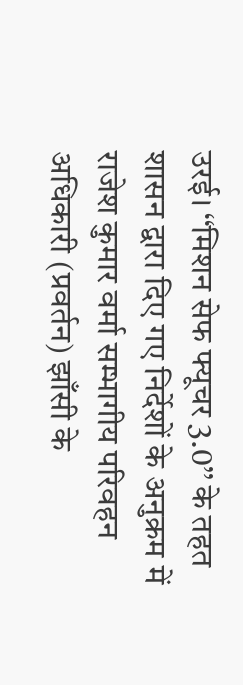उरई। ‘‘मिशन सेफ फ्यूचर 3.0’’ के तहत शासन द्वारा दिए गए निर्देशों के अनुक्रम में राजेश कुमार वर्मा सम्भागीय परिवहन अधिकारी (प्रवर्तन) झाँसी के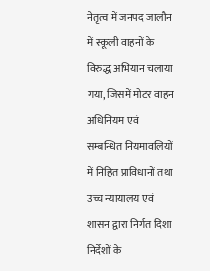नेतृत्व में जनपद जालौन में स्कूली वाहनों के विरुद्ध अभियान चलाया गया, जिसमें मोटर वाहन अधिनियम एवं सम्बन्धित नियमावलियों में निहित प्राविधानों तथा उच्च न्यायालय एवं शासन द्वारा निर्गत दिशा निर्देशों के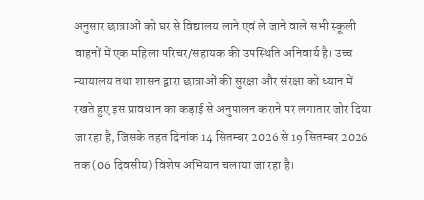अनुसार छात्राओं को घर से विद्यालय लाने एवं ले जाने वाले सभी स्कूली वाहनों में एक महिला परिचर/सहायक की उपस्थिति अनिवार्य है। उच्च न्यायालय तथा शासन द्वारा छात्राओं की सुरक्षा और संरक्षा को ध्यान में रखते हुए इस प्रावधान का कड़ाई से अनुपालन कराने पर लगातार जोर दिया जा रहा है, जिसके तहत दिनांक 14 सितम्बर 2026 से 19 सितम्बर 2026 तक (06 दिवसीय) विशेष अभियान चलाया जा रहा है।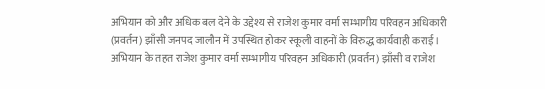अभियान को और अधिक बल देने के उद्देश्य से राजेश कुमार वर्मा सम्भागीय परिवहन अधिकारी (प्रवर्तन) झाँसी जनपद जालौन में उपस्थित होकर स्कूली वाहनों के विरुद्ध कार्यवाही कराई। अभियान के तहत राजेश कुमार वर्मा सम्भागीय परिवहन अधिकारी (प्रवर्तन) झाँसी व राजेश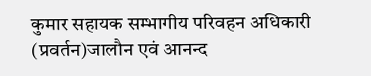कुमार सहायक सम्भागीय परिवहन अधिकारी (प्रवर्तन)जालौन एवं आनन्द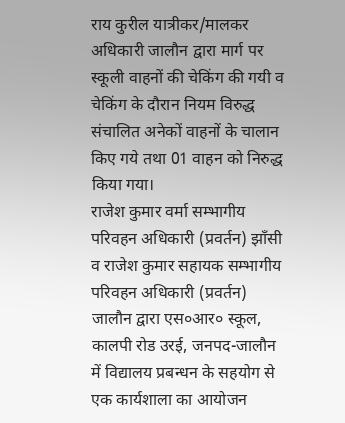राय कुरील यात्रीकर/मालकर अधिकारी जालौन द्वारा मार्ग पर स्कूली वाहनों की चेकिंग की गयी व चेकिंग के दौरान नियम विरुद्ध संचालित अनेकों वाहनों के चालान किए गये तथा 01 वाहन को निरुद्ध किया गया।
राजेश कुमार वर्मा सम्भागीय परिवहन अधिकारी (प्रवर्तन) झाँसी व राजेश कुमार सहायक सम्भागीय परिवहन अधिकारी (प्रवर्तन) जालौन द्वारा एस०आर० स्कूल, कालपी रोड उरई, जनपद-जालौन में विद्यालय प्रबन्धन के सहयोग से एक कार्यशाला का आयोजन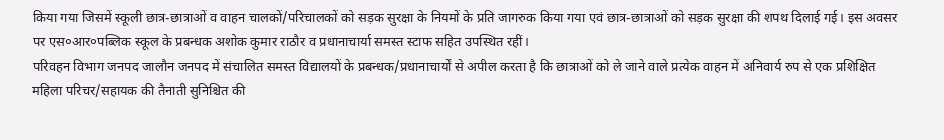किया गया जिसमें स्कूली छात्र-छात्राओं व वाहन चालकों/परिचालकों को सड़क सुरक्षा के नियमों के प्रति जागरुक किया गया एवं छात्र-छात्राओं को सड़क सुरक्षा की शपथ दिलाई गई। इस अवसर पर एस०आर०पब्लिक स्कूल के प्रबन्धक अशोक कुमार राठौर व प्रधानाचार्या समस्त स्टाफ सहित उपस्थित रहीं।
परिवहन विभाग जनपद जालौन जनपद में संचालित समस्त विद्यालयों के प्रबन्धक/प्रधानाचार्यों से अपील करता है कि छात्राओं को ले जाने वाले प्रत्येक वाहन में अनिवार्य रुप से एक प्रशिक्षित महिला परिचर/सहायक की तैनाती सुनिश्चित की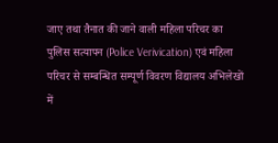जाए तथा तैनात की जाने वाली महिला परिचर का पुलिस सत्यापन (Police Verivication) एवं महिला परिचर से सम्बन्धित सम्पूर्ण विवरण विद्यालय अभिलेखों में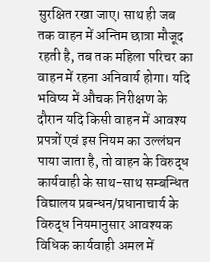सुरक्षित रखा जाए। साथ ही जब तक वाहन में अन्तिम छात्रा मौजूद रहती है, तब तक महिला परिचर का वाहन में रहना अनिवार्य होगा। यदि भविष्य में औचक निरीक्षण के दौरान यदि किसी वाहन में आवश्य प्रपत्रों एवं इस नियम का उल्लंघन पाया जाता है, तो वाहन के विरुद्ध कार्यवाही के साथ-साथ सम्बन्धित विद्यालय प्रबन्धन/प्रधानाचार्य के विरुद्ध नियमानुसार आवश्यक विधिक कार्यवाही अमल में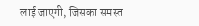लाई जाएगी, जिसका समस्त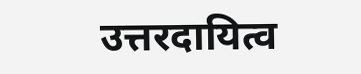उत्तरदायित्व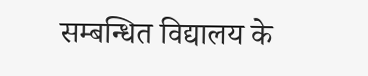सम्बन्धित विद्यालय के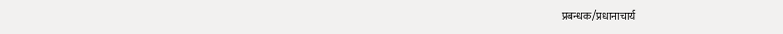प्रबन्धक/प्रधानाचार्य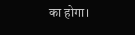का होगा।